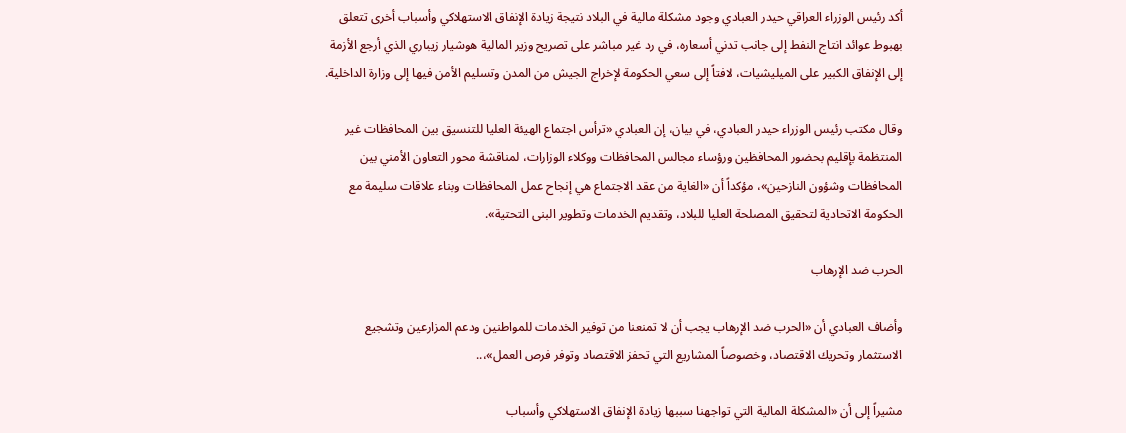أكد رئيس الوزراء العراقي حيدر العبادي وجود مشكلة مالية في البلاد نتيجة زيادة الإنفاق الاستهلاكي وأسباب أخرى تتعلق بهبوط عوائد انتاج النفط إلى جانب تدني أسعاره، في رد غير مباشر على تصريح وزير المالية هوشيار زيباري الذي أرجع الأزمة إلى الإنفاق الكبير على الميليشيات، لافتاً إلى سعي الحكومة لإخراج الجيش من المدن وتسليم الأمن فيها إلى وزارة الداخلية.

وقال مكتب رئيس الوزراء حيدر العبادي، في بيان، إن العبادي «ترأس اجتماع الهيئة العليا للتنسيق بين المحافظات غير المنتظمة بإقليم بحضور المحافظين ورؤساء مجالس المحافظات ووكلاء الوزارات، لمناقشة محور التعاون الأمني بين المحافظات وشؤون النازحين»، مؤكداً أن «الغاية من عقد الاجتماع هي إنجاح عمل المحافظات وبناء علاقات سليمة مع الحكومة الاتحادية لتحقيق المصلحة العليا للبلاد، وتقديم الخدمات وتطوير البنى التحتية».

الحرب ضد الإرهاب

وأضاف العبادي أن «الحرب ضد الإرهاب يجب أن لا تمنعنا من توفير الخدمات للمواطنين ودعم المزارعين وتشجيع الاستثمار وتحريك الاقتصاد، وخصوصاً المشاريع التي تحفز الاقتصاد وتوفر فرص العمل»،..

مشيراً إلى أن «المشكلة المالية التي تواجهنا سببها زيادة الإنفاق الاستهلاكي وأسباب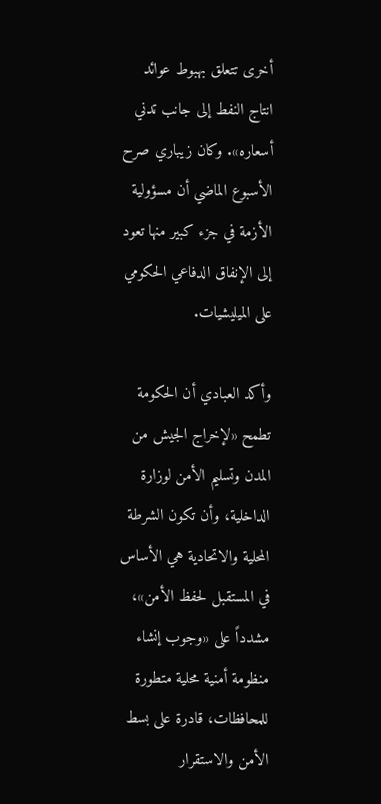أخرى تتعلق بهبوط عوائد انتاج النفط إلى جانب تدني أسعاره». وكان زيباري صرح الأسبوع الماضي أن مسؤولية الأزمة في جزء كبير منها تعود إلى الإنفاق الدفاعي الحكومي على الميليشيات.

وأكد العبادي أن الحكومة تطمح «لإخراج الجيش من المدن وتسليم الأمن لوزارة الداخلية، وأن تكون الشرطة المحلية والاتحادية هي الأساس في المستقبل لحفظ الأمن»، مشدداً على «وجوب إنشاء منظومة أمنية محلية متطورة للمحافظات، قادرة على بسط الأمن والاستقرار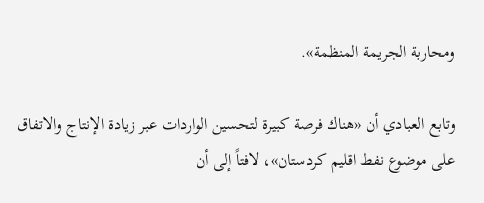ومحاربة الجريمة المنظمة».

وتابع العبادي أن «هناك فرصة كبيرة لتحسين الواردات عبر زيادة الإنتاج والاتفاق على موضوع نفط اقليم كردستان»، لافتاً إلى أن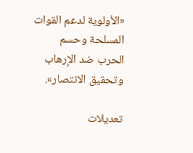«الأولوية لدعم القوات المسلحة وحسم الحرب ضد الإرهاب وتحقيق الانتصار».

تعديلات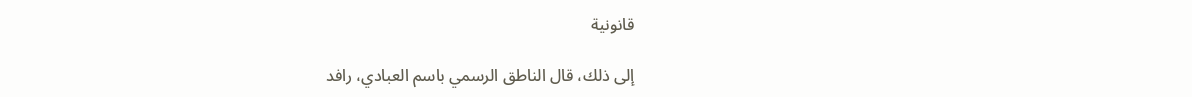قانونية

إلى ذلك، قال الناطق الرسمي باسم العبادي، رافد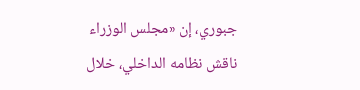جبوري، إن «مجلس الوزراء ناقش نظامه الداخلي، خلال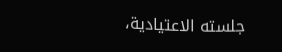جلسته الاعتيادية،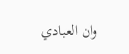وان العبادي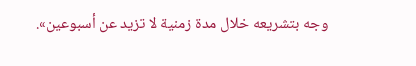وجه بتشريعه خلال مدة زمنية لا تزيد عن أسبوعين».